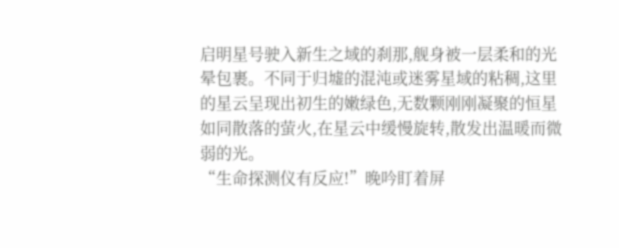启明星号驶入新生之域的刹那,舰身被一层柔和的光晕包裹。不同于归墟的混沌或迷雾星域的粘稠,这里的星云呈现出初生的嫩绿色,无数颗刚刚凝聚的恒星如同散落的萤火,在星云中缓慢旋转,散发出温暖而微弱的光。
“生命探测仪有反应!”晚吟盯着屏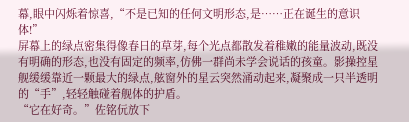幕,眼中闪烁着惊喜,“不是已知的任何文明形态,是……正在诞生的意识体!”
屏幕上的绿点密集得像春日的草芽,每个光点都散发着稚嫩的能量波动,既没有明确的形态,也没有固定的频率,仿佛一群尚未学会说话的孩童。影操控星舰缓缓靠近一颗最大的绿点,舷窗外的星云突然涌动起来,凝聚成一只半透明的“手”,轻轻触碰着舰体的护盾。
“它在好奇。”佐铭㐾放下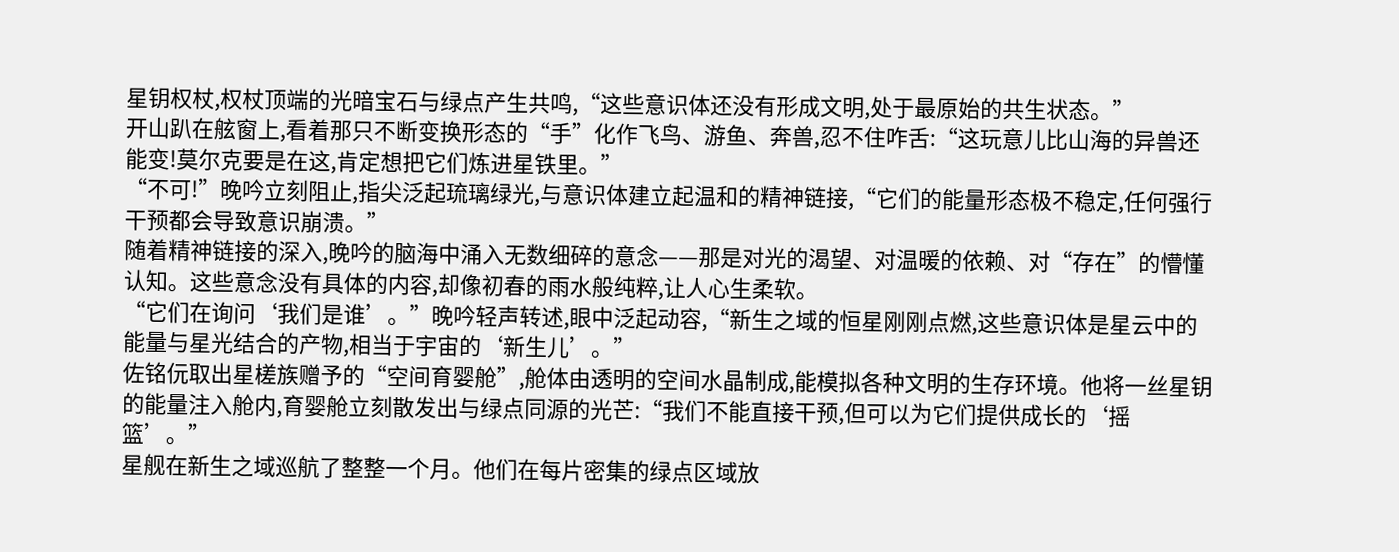星钥权杖,权杖顶端的光暗宝石与绿点产生共鸣,“这些意识体还没有形成文明,处于最原始的共生状态。”
开山趴在舷窗上,看着那只不断变换形态的“手”化作飞鸟、游鱼、奔兽,忍不住咋舌:“这玩意儿比山海的异兽还能变!莫尔克要是在这,肯定想把它们炼进星铁里。”
“不可!”晚吟立刻阻止,指尖泛起琉璃绿光,与意识体建立起温和的精神链接,“它们的能量形态极不稳定,任何强行干预都会导致意识崩溃。”
随着精神链接的深入,晚吟的脑海中涌入无数细碎的意念——那是对光的渴望、对温暖的依赖、对“存在”的懵懂认知。这些意念没有具体的内容,却像初春的雨水般纯粹,让人心生柔软。
“它们在询问‘我们是谁’。”晚吟轻声转述,眼中泛起动容,“新生之域的恒星刚刚点燃,这些意识体是星云中的能量与星光结合的产物,相当于宇宙的‘新生儿’。”
佐铭㐾取出星槎族赠予的“空间育婴舱”,舱体由透明的空间水晶制成,能模拟各种文明的生存环境。他将一丝星钥的能量注入舱内,育婴舱立刻散发出与绿点同源的光芒:“我们不能直接干预,但可以为它们提供成长的‘摇篮’。”
星舰在新生之域巡航了整整一个月。他们在每片密集的绿点区域放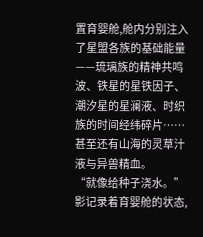置育婴舱,舱内分别注入了星盟各族的基础能量——琉璃族的精神共鸣波、铁星的星铁因子、潮汐星的星澜液、时织族的时间经纬碎片……甚至还有山海的灵草汁液与异兽精血。
“就像给种子浇水。”影记录着育婴舱的状态,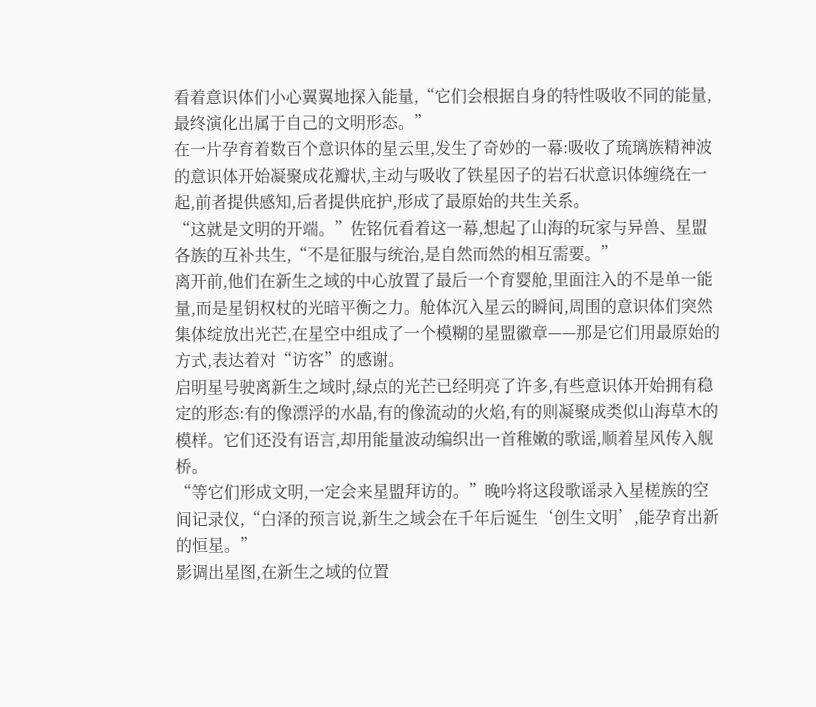看着意识体们小心翼翼地探入能量,“它们会根据自身的特性吸收不同的能量,最终演化出属于自己的文明形态。”
在一片孕育着数百个意识体的星云里,发生了奇妙的一幕:吸收了琉璃族精神波的意识体开始凝聚成花瓣状,主动与吸收了铁星因子的岩石状意识体缠绕在一起,前者提供感知,后者提供庇护,形成了最原始的共生关系。
“这就是文明的开端。”佐铭㐾看着这一幕,想起了山海的玩家与异兽、星盟各族的互补共生,“不是征服与统治,是自然而然的相互需要。”
离开前,他们在新生之域的中心放置了最后一个育婴舱,里面注入的不是单一能量,而是星钥权杖的光暗平衡之力。舱体沉入星云的瞬间,周围的意识体们突然集体绽放出光芒,在星空中组成了一个模糊的星盟徽章——那是它们用最原始的方式,表达着对“访客”的感谢。
启明星号驶离新生之域时,绿点的光芒已经明亮了许多,有些意识体开始拥有稳定的形态:有的像漂浮的水晶,有的像流动的火焰,有的则凝聚成类似山海草木的模样。它们还没有语言,却用能量波动编织出一首稚嫩的歌谣,顺着星风传入舰桥。
“等它们形成文明,一定会来星盟拜访的。”晚吟将这段歌谣录入星槎族的空间记录仪,“白泽的预言说,新生之域会在千年后诞生‘创生文明’,能孕育出新的恒星。”
影调出星图,在新生之域的位置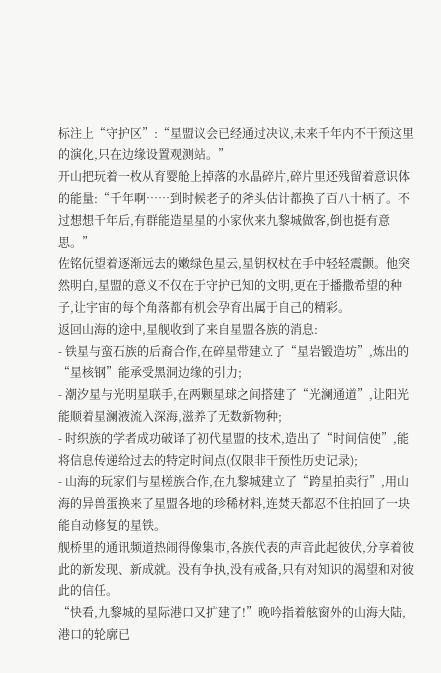标注上“守护区”:“星盟议会已经通过决议,未来千年内不干预这里的演化,只在边缘设置观测站。”
开山把玩着一枚从育婴舱上掉落的水晶碎片,碎片里还残留着意识体的能量:“千年啊……到时候老子的斧头估计都换了百八十柄了。不过想想千年后,有群能造星星的小家伙来九黎城做客,倒也挺有意思。”
佐铭㐾望着逐渐远去的嫩绿色星云,星钥权杖在手中轻轻震颤。他突然明白,星盟的意义不仅在于守护已知的文明,更在于播撒希望的种子,让宇宙的每个角落都有机会孕育出属于自己的精彩。
返回山海的途中,星舰收到了来自星盟各族的消息:
- 铁星与蛮石族的后裔合作,在碎星带建立了“星岩锻造坊”,炼出的“星核钢”能承受黑洞边缘的引力;
- 潮汐星与光明星联手,在两颗星球之间搭建了“光澜通道”,让阳光能顺着星澜液流入深海,滋养了无数新物种;
- 时织族的学者成功破译了初代星盟的技术,造出了“时间信使”,能将信息传递给过去的特定时间点(仅限非干预性历史记录);
- 山海的玩家们与星槎族合作,在九黎城建立了“跨星拍卖行”,用山海的异兽蛋换来了星盟各地的珍稀材料,连焚天都忍不住拍回了一块能自动修复的星铁。
舰桥里的通讯频道热闹得像集市,各族代表的声音此起彼伏,分享着彼此的新发现、新成就。没有争执,没有戒备,只有对知识的渴望和对彼此的信任。
“快看,九黎城的星际港口又扩建了!”晚吟指着舷窗外的山海大陆,港口的轮廓已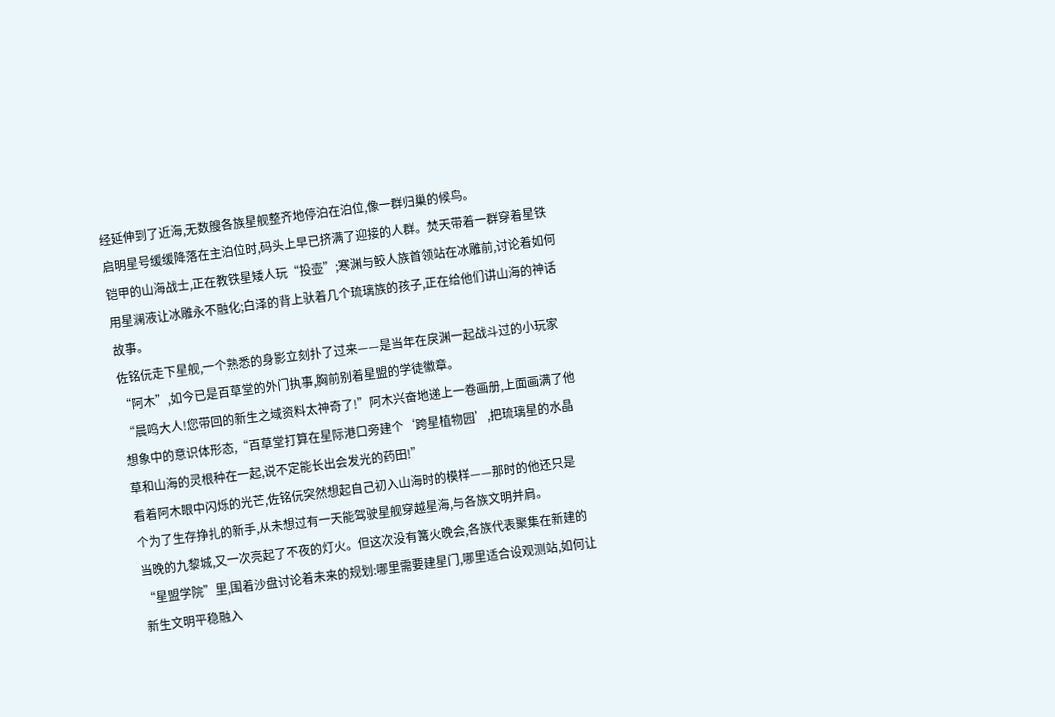经延伸到了近海,无数艘各族星舰整齐地停泊在泊位,像一群归巢的候鸟。
启明星号缓缓降落在主泊位时,码头上早已挤满了迎接的人群。焚天带着一群穿着星铁铠甲的山海战士,正在教铁星矮人玩“投壶”;寒渊与鲛人族首领站在冰雕前,讨论着如何用星澜液让冰雕永不融化;白泽的背上驮着几个琉璃族的孩子,正在给他们讲山海的神话故事。
佐铭㐾走下星舰,一个熟悉的身影立刻扑了过来——是当年在戾渊一起战斗过的小玩家“阿木”,如今已是百草堂的外门执事,胸前别着星盟的学徒徽章。
“晨鸣大人!您带回的新生之域资料太神奇了!”阿木兴奋地递上一卷画册,上面画满了他想象中的意识体形态,“百草堂打算在星际港口旁建个‘跨星植物园’,把琉璃星的水晶草和山海的灵根种在一起,说不定能长出会发光的药田!”
看着阿木眼中闪烁的光芒,佐铭㐾突然想起自己初入山海时的模样——那时的他还只是个为了生存挣扎的新手,从未想过有一天能驾驶星舰穿越星海,与各族文明并肩。
当晚的九黎城,又一次亮起了不夜的灯火。但这次没有篝火晚会,各族代表聚集在新建的“星盟学院”里,围着沙盘讨论着未来的规划:哪里需要建星门,哪里适合设观测站,如何让新生文明平稳融入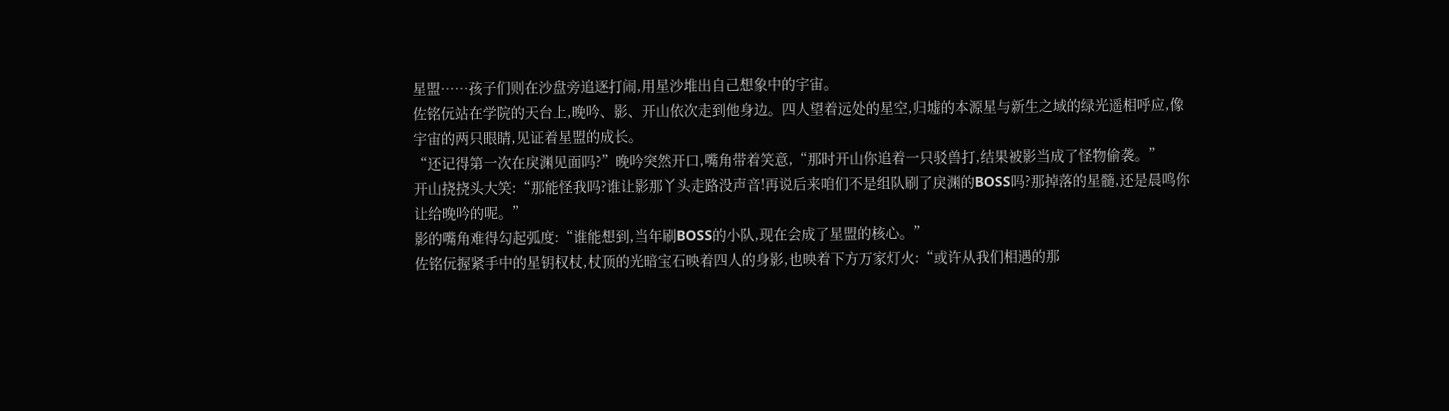星盟……孩子们则在沙盘旁追逐打闹,用星沙堆出自己想象中的宇宙。
佐铭㐾站在学院的天台上,晚吟、影、开山依次走到他身边。四人望着远处的星空,归墟的本源星与新生之域的绿光遥相呼应,像宇宙的两只眼睛,见证着星盟的成长。
“还记得第一次在戾渊见面吗?”晚吟突然开口,嘴角带着笑意,“那时开山你追着一只驳兽打,结果被影当成了怪物偷袭。”
开山挠挠头大笑:“那能怪我吗?谁让影那丫头走路没声音!再说后来咱们不是组队刷了戾渊的BOSS吗?那掉落的星髓,还是晨鸣你让给晚吟的呢。”
影的嘴角难得勾起弧度:“谁能想到,当年刷BOSS的小队,现在会成了星盟的核心。”
佐铭㐾握紧手中的星钥权杖,杖顶的光暗宝石映着四人的身影,也映着下方万家灯火:“或许从我们相遇的那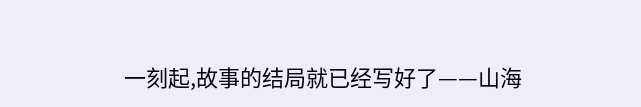一刻起,故事的结局就已经写好了——山海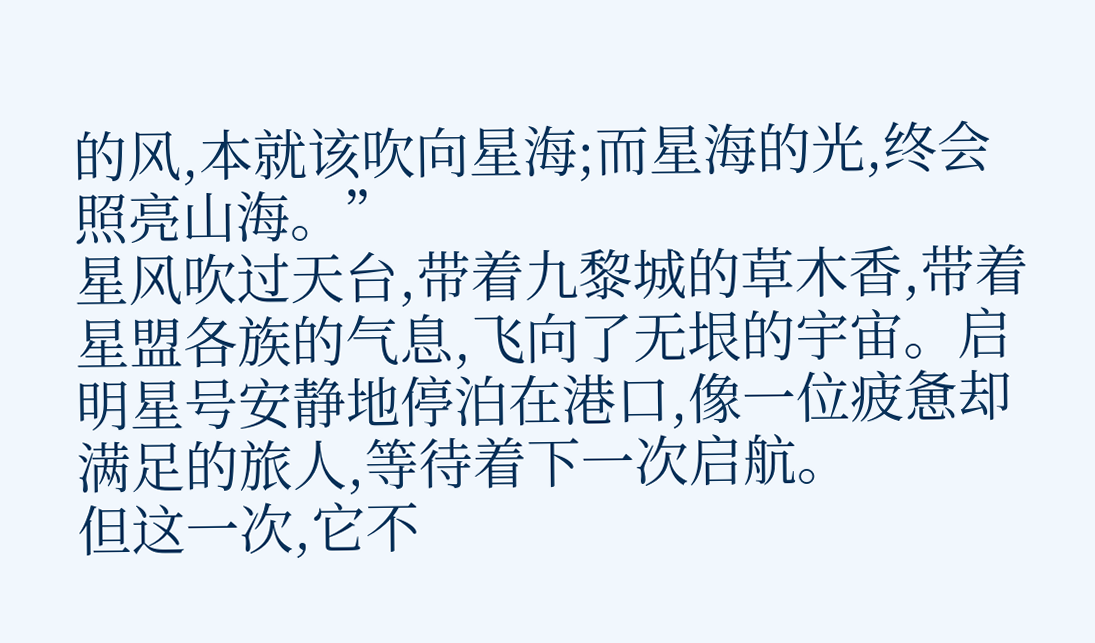的风,本就该吹向星海;而星海的光,终会照亮山海。”
星风吹过天台,带着九黎城的草木香,带着星盟各族的气息,飞向了无垠的宇宙。启明星号安静地停泊在港口,像一位疲惫却满足的旅人,等待着下一次启航。
但这一次,它不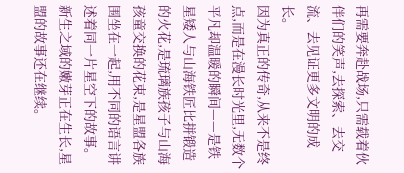再需要奔赴战场,只需载着伙伴们的笑声,去探索、去交流、去见证更多文明的成长。
因为真正的传奇,从来不是终点,而是在漫长时光里,无数个平凡却温暖的瞬间——是铁星矮人与山海铁匠比拼锻造的火花,是琉璃族孩子与山海孩童交换的花束,是星盟各族围坐在一起,用不同的语言讲述着同一片星空下的故事。
新生之域的嫩芽正在生长,星盟的故事还在继续。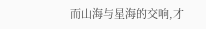而山海与星海的交响,才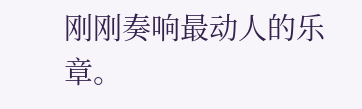刚刚奏响最动人的乐章。